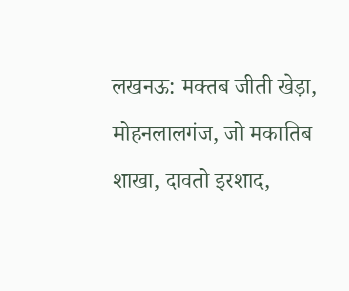लखनऊ: मक्तब जीती खेड़ा, मोहनलालगंज, जो मकातिब शाखा, दावतो इरशाद,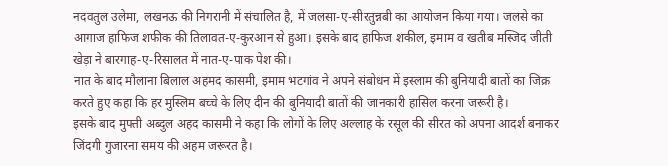नदवतुल उलेमा, लखनऊ की निगरानी में संचालित है, में जलसा-ए-सीरतुन्नबी का आयोजन किया गया। जलसे का आगाज हाफिज शफीक की तिलावत-ए-कुरआन से हुआ। इसके बाद हाफिज शकील, इमाम व खतीब मस्जिद जीती खेड़ा ने बारगाह-ए-रिसालत में नात-ए-पाक पेश की।
नात के बाद मौलाना बिलाल अहमद कासमी, इमाम भटगांव ने अपने संबोधन में इस्लाम की बुनियादी बातों का जिक्र करते हुए कहा कि हर मुस्लिम बच्चे के लिए दीन की बुनियादी बातों की जानकारी हासिल करना जरूरी है।
इसके बाद मुफ्ती अब्दुल अहद कासमी ने कहा कि लोगों के लिए अल्लाह के रसूल की सीरत को अपना आदर्श बनाकर जिंदगी गुजारना समय की अहम जरूरत है।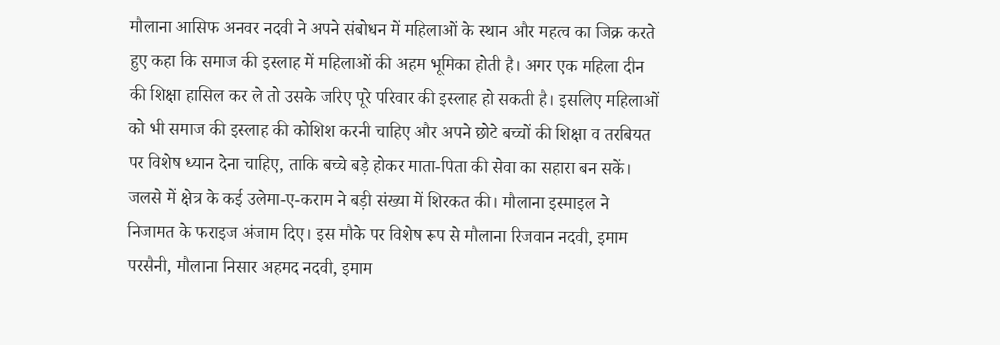मौलाना आसिफ अनवर नदवी ने अपने संबोधन में महिलाओं के स्थान और महत्व का जिक्र करते हुए कहा कि समाज की इस्लाह में महिलाओं की अहम भूमिका होती है। अगर एक महिला दीन की शिक्षा हासिल कर ले तो उसके जरिए पूरे परिवार की इस्लाह हो सकती है। इसलिए महिलाओं को भी समाज की इस्लाह की कोशिश करनी चाहिए और अपने छोटे बच्चों की शिक्षा व तरबियत पर विशेष ध्यान देना चाहिए, ताकि बच्चे बड़े होकर माता-पिता की सेवा का सहारा बन सकें।
जलसे में क्षेत्र के कई उलेमा-ए-कराम ने बड़ी संख्या में शिरकत की। मौलाना इस्माइल ने निजामत के फराइज अंजाम दिए। इस मौके पर विशेष रूप से मौलाना रिजवान नदवी, इमाम परसैनी, मौलाना निसार अहमद नदवी, इमाम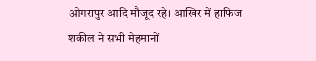ओगरापुर आदि मौजूद रहे। आखिर में हाफिज शकील ने सभी मेहमानों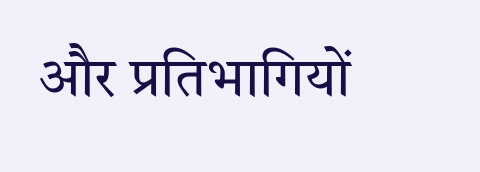और प्रतिभागियों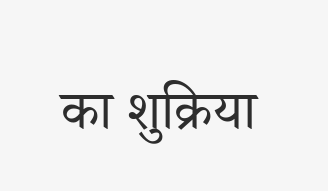का शुक्रिया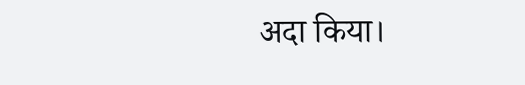अदा किया।